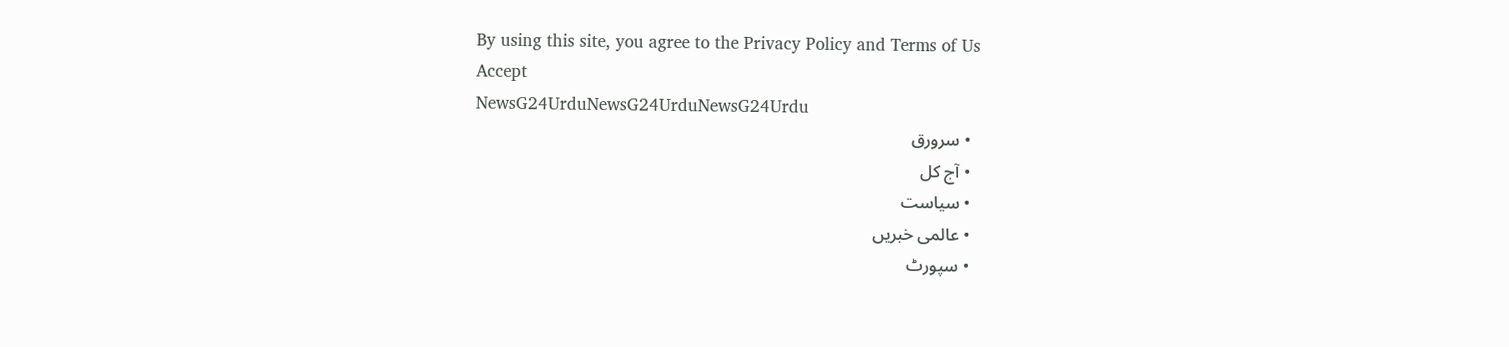By using this site, you agree to the Privacy Policy and Terms of Us
Accept
NewsG24UrduNewsG24UrduNewsG24Urdu
  • سرورق
  • آج کل
  • سیاست
  • عالمی خبریں
  • سپورٹ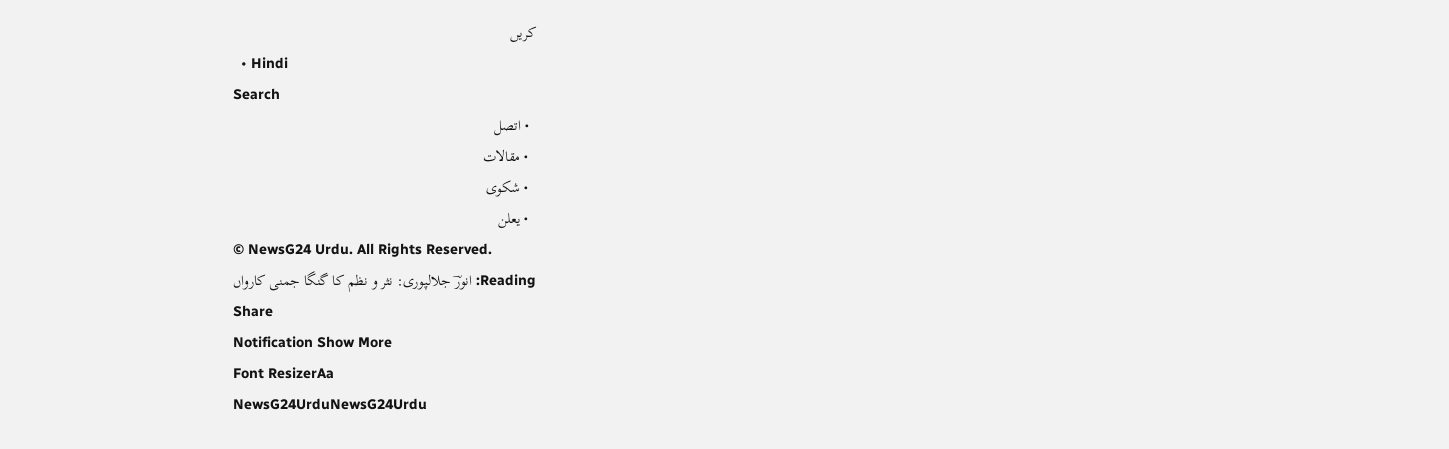کریں
  • Hindi
Search
  • اتصل
  • مقالات
  • شكوى
  • يعلن
© NewsG24 Urdu. All Rights Reserved.
Reading: انورؔ جلالپوری: نثر و نظم کا گنگا جمنی کارواں
Share
Notification Show More
Font ResizerAa
NewsG24UrduNewsG24Urdu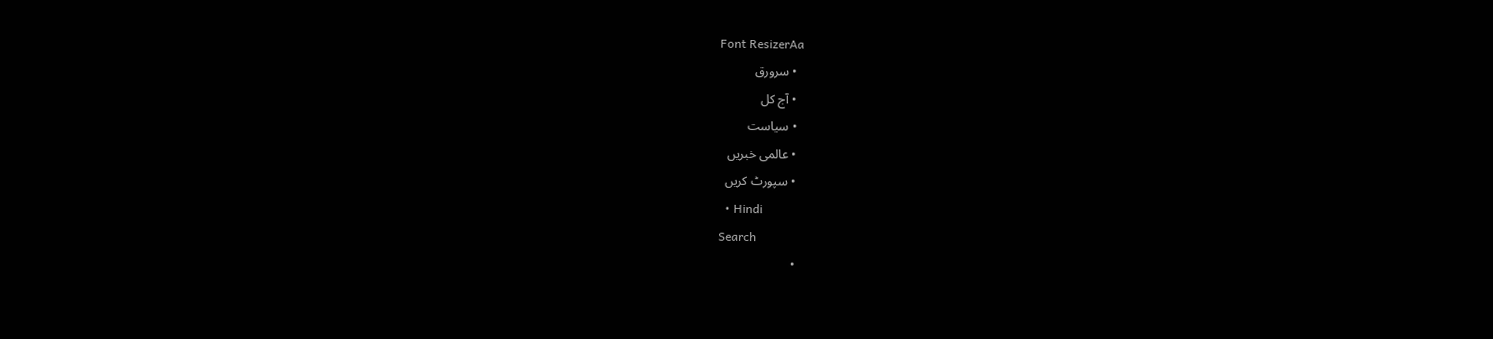Font ResizerAa
  • سرورق
  • آج کل
  • سیاست
  • عالمی خبریں
  • سپورٹ کریں
  • Hindi
Search
  •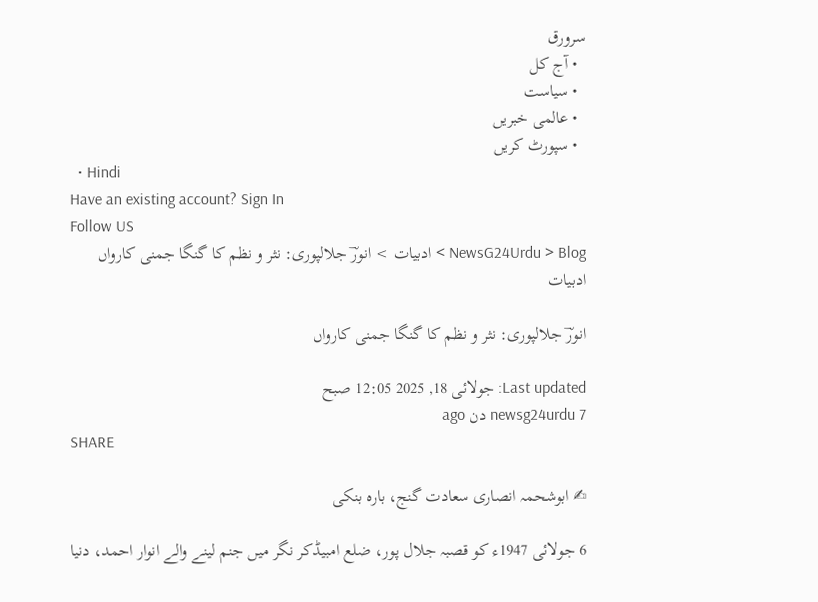سرورق
  • آج کل
  • سیاست
  • عالمی خبریں
  • سپورٹ کریں
  • Hindi
Have an existing account? Sign In
Follow US
NewsG24Urdu > Blog > ادبیات > انورؔ جلالپوری: نثر و نظم کا گنگا جمنی کارواں
ادبیات

انورؔ جلالپوری: نثر و نظم کا گنگا جمنی کارواں

Last updated: جولائی 18, 2025 12:05 صبح
newsg24urdu 7 دن ago
SHARE

✍ ابوشحمہ انصاری سعادت گنج، بارہ بنکی

6 جولائی 1947ء کو قصبہ جلال پور، ضلع امبیڈکر نگر میں جنم لینے والے انوار احمد، دنیا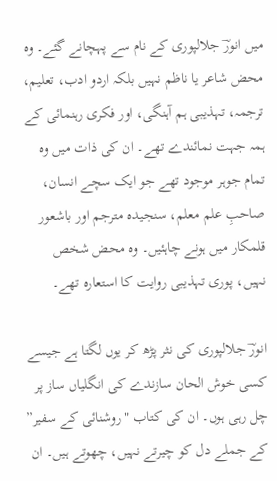میں انورؔ جلالپوری کے نام سے پہچانے گئے۔ وہ محض شاعر یا ناظم نہیں بلکہ اردو ادب، تعلیم، ترجمہ، تہذیبی ہم آہنگی، اور فکری رہنمائی کے ہمہ جہت نمائندے تھے۔ ان کی ذات میں وہ تمام جوہر موجود تھے جو ایک سچے انسان، صاحبِ علم معلم، سنجیدہ مترجم اور باشعور قلمکار میں ہونے چاہئیں۔ وہ محض شخص نہیں، پوری تہذیبی روایت کا استعارہ تھے۔

انورؔ جلالپوری کی نثر پڑھ کر یوں لگتا ہے جیسے کسی خوش الحان سازندے کی انگلیاں ساز پر چل رہی ہوں۔ ان کی کتاب "روشنائی کے سفیر” کے جملے دل کو چیرتے نہیں، چھوتے ہیں۔ ان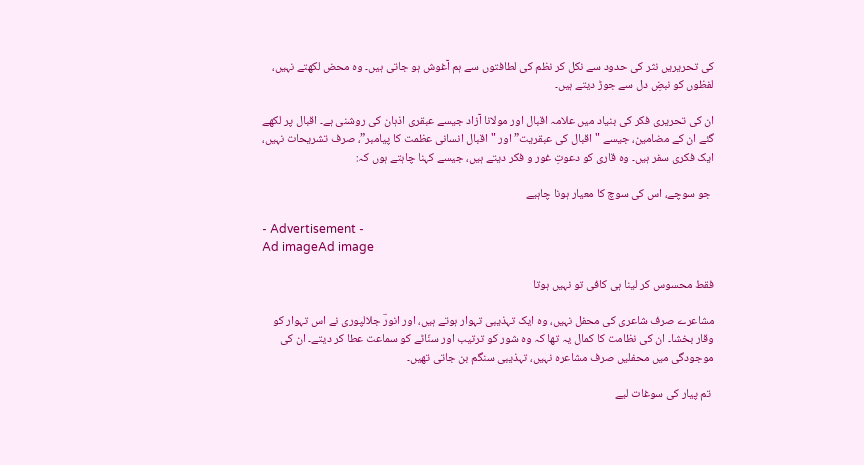کی تحریریں نثر کی حدود سے نکل کر نظم کی لطافتوں سے ہم آغوش ہو جاتی ہیں۔ وہ محض لکھتے نہیں، لفظوں کو نبضِ دل سے جوڑ دیتے ہیں۔

ان کی تحریری فکر کی بنیاد میں علامہ اقبال اور مولانا آزاد جیسے عبقری اذہان کی روشنی ہے۔ اقبال پر لکھے گئے ان کے مضامین، جیسے "اقبال کی عبقریت” اور "اقبال انسانی عظمت کا پیامبر”، صرف تشریحات نہیں، ایک فکری سفر ہیں۔ وہ قاری کو دعوتِ غور و فکر دیتے ہیں، جیسے کہنا چاہتے ہوں کہ:

 جو سوچے، اس کی سوچ کا معیار ہونا چاہیے

- Advertisement -
Ad imageAd image

فقط محسوس کر لینا ہی کافی تو نہیں ہوتا

مشاعرے صرف شاعری کی محفل نہیں، وہ ایک تہذیبی تہوار ہوتے ہیں، اور انورؔ جلالپوری نے اس تہوار کو وقار بخشا۔ ان کی نظامت کا کمال یہ تھا کہ وہ شور کو ترتیب اور سنّاٹے کو سماعت عطا کر دیتے۔ ان کی موجودگی میں محفلیں صرف مشاعرہ نہیں، تہذیبی سنگم بن جاتی تھیں۔

 تم پیار کی سوغات لیے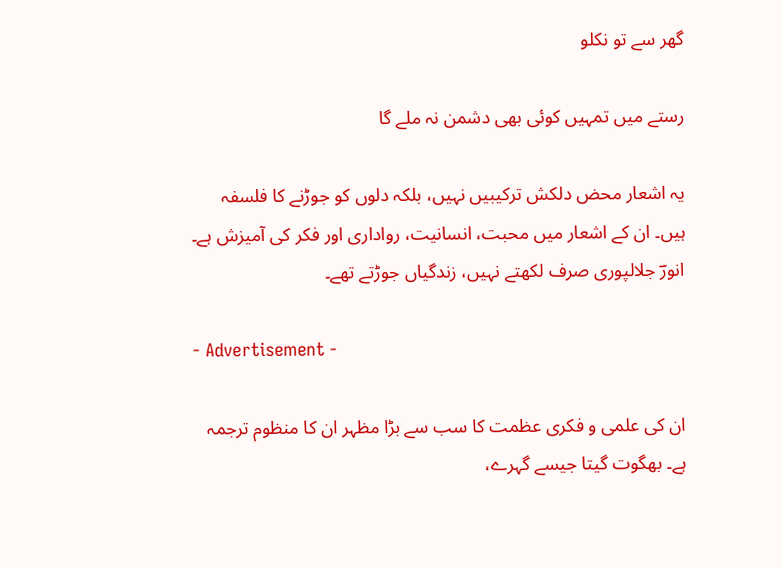گھر سے تو نکلو

رستے میں تمہیں کوئی بھی دشمن نہ ملے گا

یہ اشعار محض دلکش ترکیبیں نہیں، بلکہ دلوں کو جوڑنے کا فلسفہ ہیں۔ ان کے اشعار میں محبت، انسانیت، رواداری اور فکر کی آمیزش ہے۔ انورؔ جلالپوری صرف لکھتے نہیں، زندگیاں جوڑتے تھے۔

- Advertisement -

ان کی علمی و فکری عظمت کا سب سے بڑا مظہر ان کا منظوم ترجمہ ہے۔ بھگوت گیتا جیسے گہرے،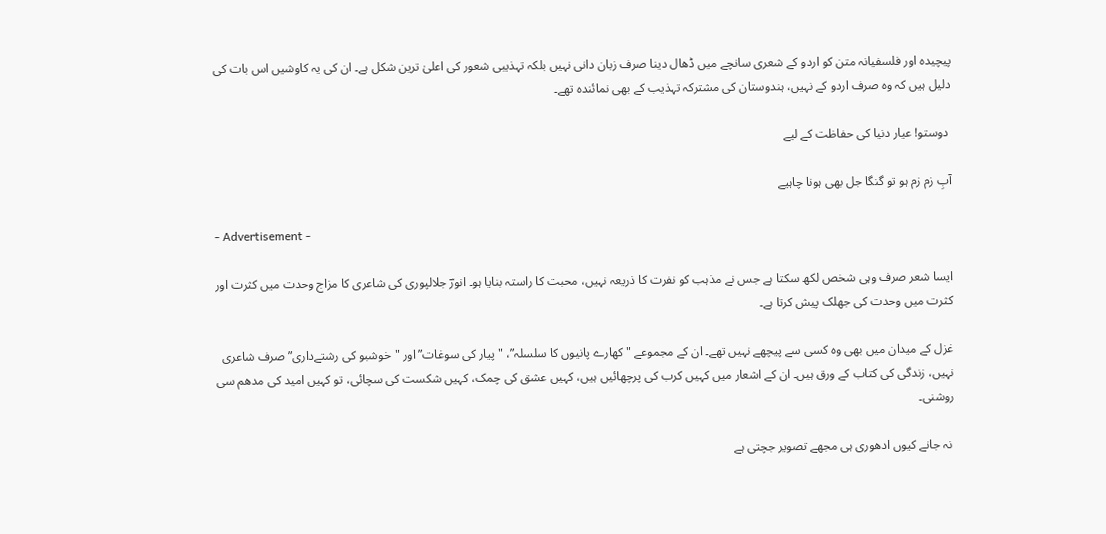پیچیدہ اور فلسفیانہ متن کو اردو کے شعری سانچے میں ڈھال دینا صرف زبان دانی نہیں بلکہ تہذیبی شعور کی اعلیٰ ترین شکل ہے۔ ان کی یہ کاوشیں اس بات کی دلیل ہیں کہ وہ صرف اردو کے نہیں، ہندوستان کی مشترکہ تہذیب کے بھی نمائندہ تھے۔

 دوستو! عیار دنیا کی حفاظت کے لیے

آبِ زم زم ہو تو گنگا جل بھی ہونا چاہیے

- Advertisement -

ایسا شعر صرف وہی شخص لکھ سکتا ہے جس نے مذہب کو نفرت کا ذریعہ نہیں، محبت کا راستہ بنایا ہو۔ انورؔ جلالپوری کی شاعری کا مزاج وحدت میں کثرت اور کثرت میں وحدت کی جھلک پیش کرتا ہے۔

غزل کے میدان میں بھی وہ کسی سے پیچھے نہیں تھے۔ ان کے مجموعے "کھارے پانیوں کا سلسلہ”، "پیار کی سوغات” اور "خوشبو کی رشتےداری” صرف شاعری نہیں، زندگی کی کتاب کے ورق ہیں۔ ان کے اشعار میں کہیں کرب کی پرچھائیں ہیں، کہیں عشق کی چمک، کہیں شکست کی سچائی، تو کہیں امید کی مدھم سی روشنی۔

 نہ جانے کیوں ادھوری ہی مجھے تصویر جچتی ہے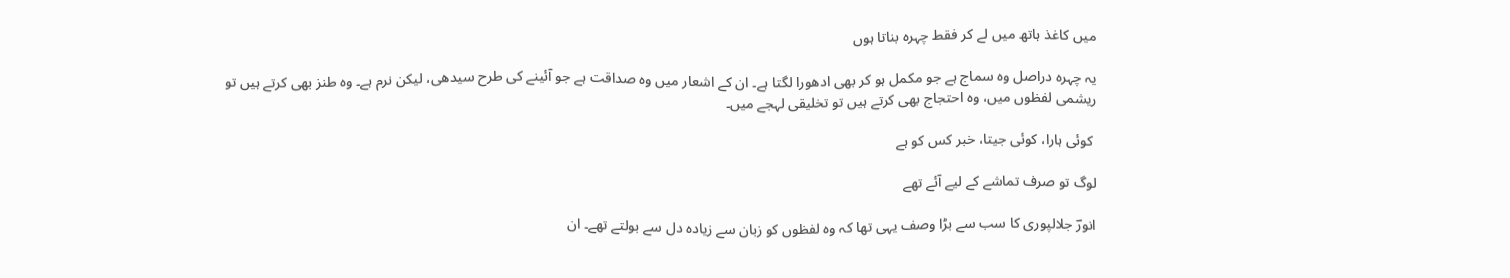میں کاغذ ہاتھ میں لے کر فقط چہرہ بناتا ہوں

یہ چہرہ دراصل وہ سماج ہے جو مکمل ہو کر بھی ادھورا لگتا ہے۔ ان کے اشعار میں وہ صداقت ہے جو آئینے کی طرح سیدھی، لیکن نرم ہے۔ وہ طنز بھی کرتے ہیں تو ریشمی لفظوں میں، وہ احتجاج بھی کرتے ہیں تو تخلیقی لہجے میں۔

 کوئی ہارا، کوئی جیتا، خبر کس کو ہے

لوگ تو صرف تماشے کے لیے آئے تھے

انورؔ جلالپوری کا سب سے بڑا وصف یہی تھا کہ وہ لفظوں کو زبان سے زیادہ دل سے بولتے تھے۔ ان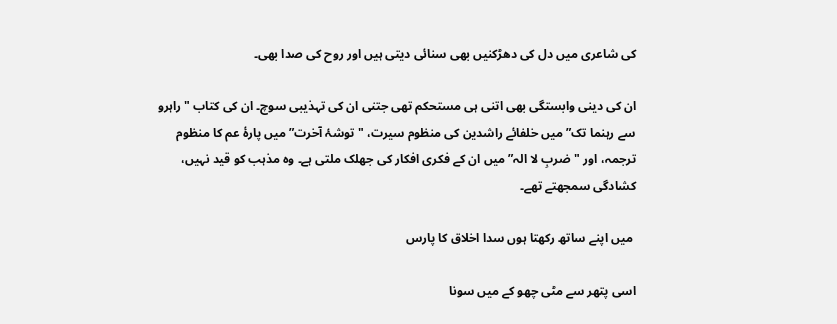کی شاعری میں دل کی دھڑکنیں بھی سنائی دیتی ہیں اور روح کی صدا بھی۔

ان کی دینی وابستگی بھی اتنی ہی مستحکم تھی جتنی ان کی تہذیبی سوچ۔ ان کی کتاب "راہرو سے رہنما تک” میں خلفائے راشدین کی منظوم سیرت، "توشۂ آخرت” میں پارۂ عم کا منظوم ترجمہ، اور "ضربِ لا الہ” میں ان کے فکری افکار کی جھلک ملتی ہے۔ وہ مذہب کو قید نہیں، کشادگی سمجھتے تھے۔

 میں اپنے ساتھ رکھتا ہوں سدا اخلاق کا پارس

اسی پتھر سے مٹی چھو کے میں سونا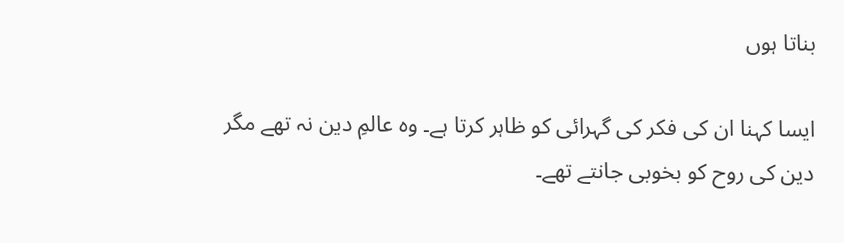بناتا ہوں

ایسا کہنا ان کی فکر کی گہرائی کو ظاہر کرتا ہے۔ وہ عالمِ دین نہ تھے مگر دین کی روح کو بخوبی جانتے تھے۔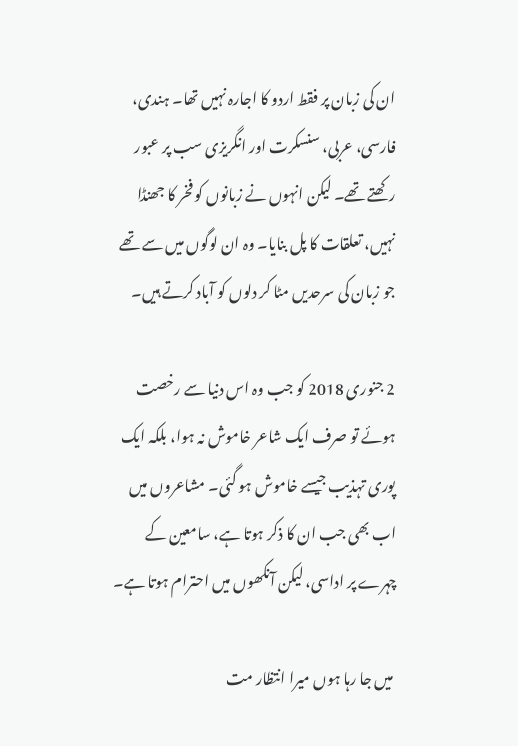ان کی زبان پر فقط اردو کا اجارہ نہیں تھا۔ ہندی، فارسی، عربی، سنسکرت اور انگریزی سب پر عبور رکھتے تھے۔ لیکن انہوں نے زبانوں کو فخر کا جھنڈا نہیں، تعلقات کا پل بنایا۔ وہ ان لوگوں میں سے تھے جو زبان کی سرحدیں مٹا کر دلوں کو آباد کرتے ہیں۔

2 جنوری 2018 کو جب وہ اس دنیا سے رخصت ہوئے تو صرف ایک شاعر خاموش نہ ہوا، بلکہ ایک پوری تہذیب جیسے خاموش ہو گئی۔ مشاعروں میں اب بھی جب ان کا ذکر ہوتا ہے، سامعین کے چہرے پر اداسی، لیکن آنکھوں میں احترام ہوتا ہے۔

 میں جا رہا ہوں میرا انتظار مت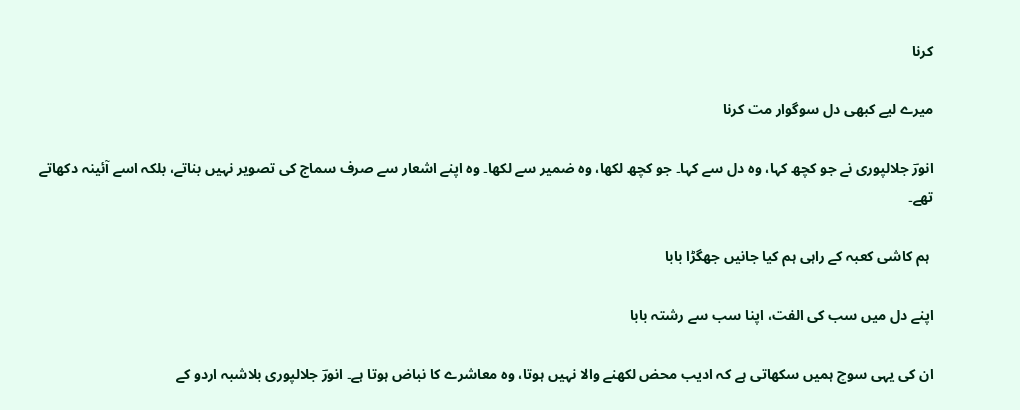کرنا

میرے لیے کبھی دل سوگوار مت کرنا

انورؔ جلالپوری نے جو کچھ کہا، وہ دل سے کہا۔ جو کچھ لکھا، وہ ضمیر سے لکھا۔ وہ اپنے اشعار سے صرف سماج کی تصویر نہیں بناتے، بلکہ اسے آئینہ دکھاتے تھے۔

 ہم کاشی کعبہ کے راہی ہم کیا جانیں جھگڑا بابا

اپنے دل میں سب کی الفت، اپنا سب سے رشتہ بابا

ان کی یہی سوچ ہمیں سکھاتی ہے کہ ادیب محض لکھنے والا نہیں ہوتا، وہ معاشرے کا نباض ہوتا ہے۔ انورؔ جلالپوری بلاشبہ اردو کے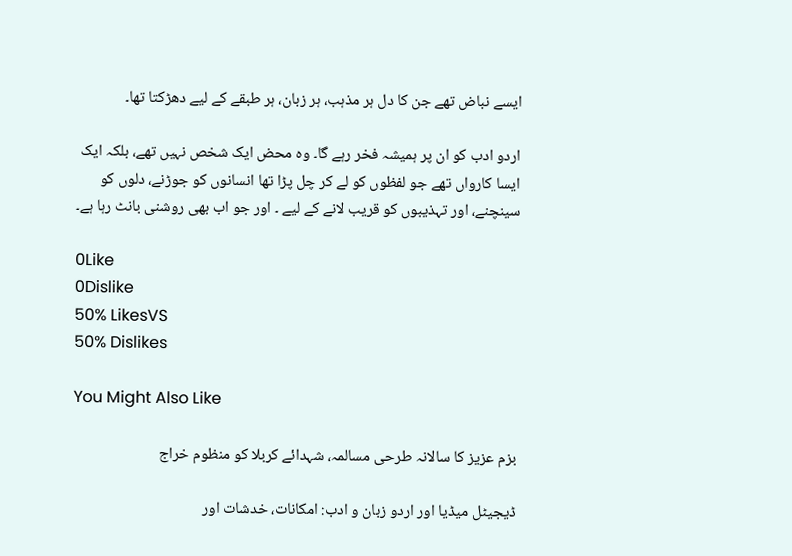ایسے نباض تھے جن کا دل ہر مذہب، ہر زبان، ہر طبقے کے لیے دھڑکتا تھا۔

اردو ادب کو ان پر ہمیشہ فخر رہے گا۔ وہ محض ایک شخص نہیں تھے، بلکہ ایک ایسا کارواں تھے جو لفظوں کو لے کر چل پڑا تھا انسانوں کو جوڑنے، دلوں کو سینچنے، اور تہذیبوں کو قریب لانے کے لیے ۔ اور جو اب بھی روشنی بانٹ رہا ہے۔

0Like
0Dislike
50% LikesVS
50% Dislikes

You Might Also Like

بزم عزیز کا سالانہ طرحی مسالمہ، شہدائے کربلا کو منظوم خراج

ڈیجیٹل میڈیا اور اردو زبان و ادب: امکانات، خدشات اور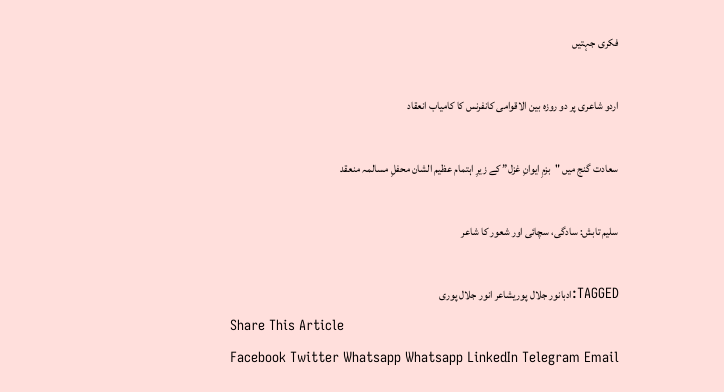فکری جہتیں

اردو شاعری پر دو روزہ بین الاقوامی کانفرنس کا کامیاب انعقاد

سعادت گنج میں "بزمِ ایوانِ غزل” کے زیرِ اہتمام عظیم الشان محفلِ مسالمہ منعقد

سلیم تابش: سادگی، سچائی اور شعور کا شاعر

TAGGED:ادبانور جلال پوریشاعر انور جلال پوری
Share This Article
Facebook Twitter Whatsapp Whatsapp LinkedIn Telegram Email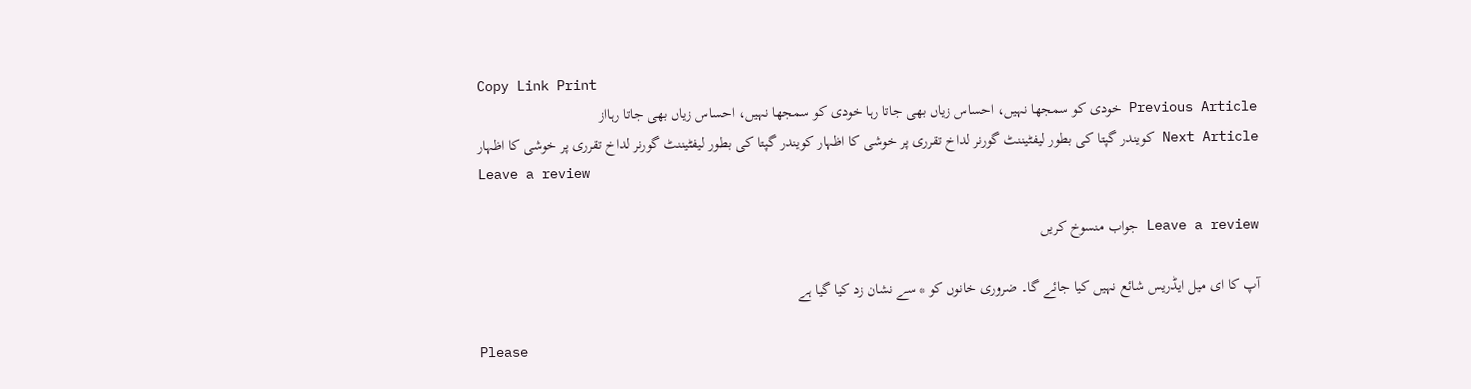Copy Link Print
Previous Article خودی کو سمجھا نہیں، احساس زیاں بھی جاتا رہا خودی کو سمجھا نہیں، احساس زیاں بھی جاتا رہااز
Next Article کویندر گپتا کی بطور لیفٹیننٹ گورنر لداخ تقرری پر خوشی کا اظہار کویندر گپتا کی بطور لیفٹیننٹ گورنر لداخ تقرری پر خوشی کا اظہار
Leave a review

Leave a review جواب منسوخ کریں

آپ کا ای میل ایڈریس شائع نہیں کیا جائے گا۔ ضروری خانوں کو * سے نشان زد کیا گیا ہے

Please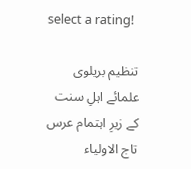select a rating!

تنظیم بریلوی علمائے اہلِ سنت کے زیرِ اہتمام عرس تاج الاولیاء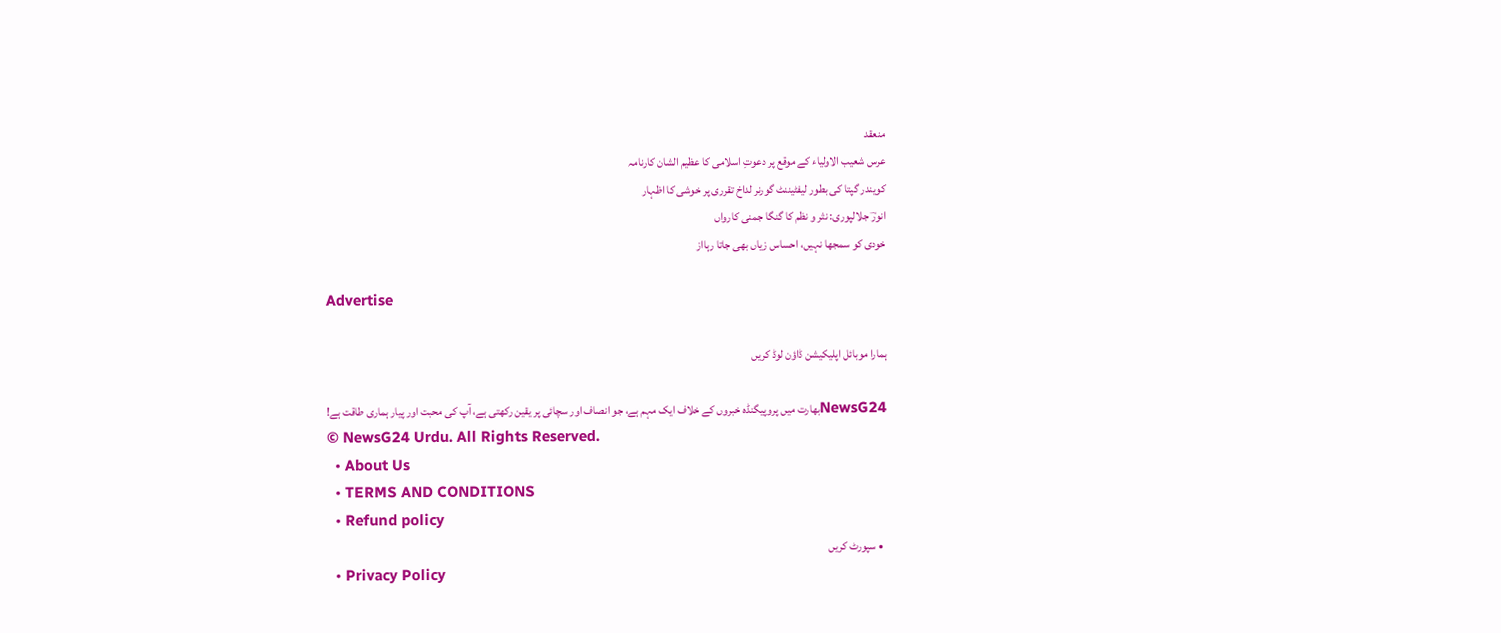منعقد
عرس شعیب الاولیاء کے موقع پر دعوتِ اسلامی کا عظیم الشان کارنامہ
کویندر گپتا کی بطور لیفٹیننٹ گورنر لداخ تقرری پر خوشی کا اظہار
انورؔ جلالپوری: نثر و نظم کا گنگا جمنی کارواں
خودی کو سمجھا نہیں، احساس زیاں بھی جاتا رہااز

Advertise

ہمارا موبائل اپلیکیشن ڈاؤن لوڈ کریں

NewsG24بھارت میں پروپیگنڈہ خبروں کے خلاف ایک مہم ہے، جو انصاف اور سچائی پر یقین رکھتی ہے، آپ کی محبت اور پیار ہماری طاقت ہے!
© NewsG24 Urdu. All Rights Reserved.
  • About Us
  • TERMS AND CONDITIONS
  • Refund policy
  • سپورٹ کریں
  • Privacy Policy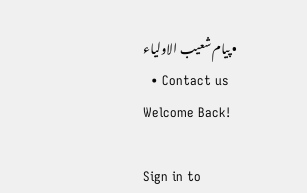• پیام شعیب الاولیاء
  • Contact us
Welcome Back!

Sign in to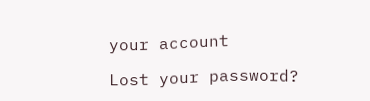your account

Lost your password?